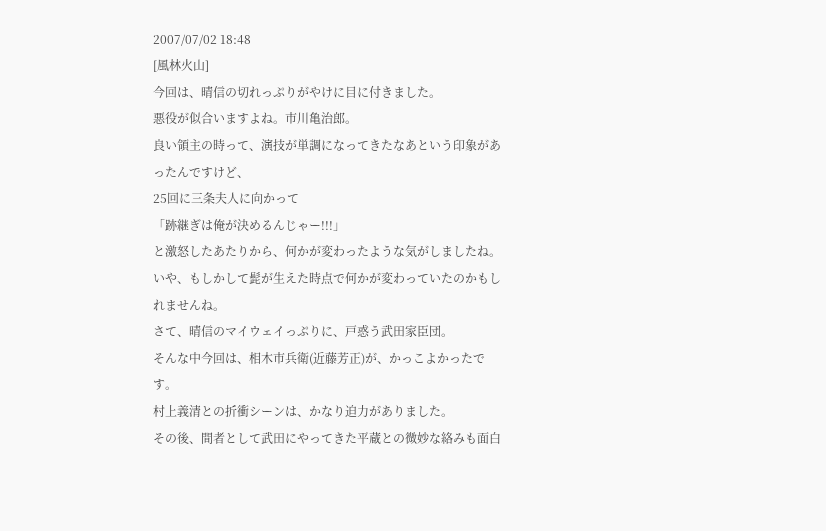2007/07/02 18:48
[風林火山]
今回は、晴信の切れっぷりがやけに目に付きました。
悪役が似合いますよね。市川亀治郎。
良い領主の時って、演技が単調になってきたなあという印象があったんですけど、
25回に三条夫人に向かって
「跡継ぎは俺が決めるんじゃー!!!」
と激怒したあたりから、何かが変わったような気がしましたね。
いや、もしかして髭が生えた時点で何かが変わっていたのかもしれませんね。
さて、晴信のマイウェイっぷりに、戸惑う武田家臣団。
そんな中今回は、相木市兵衛(近藤芳正)が、かっこよかったです。
村上義清との折衝シーンは、かなり迫力がありました。
その後、間者として武田にやってきた平蔵との微妙な絡みも面白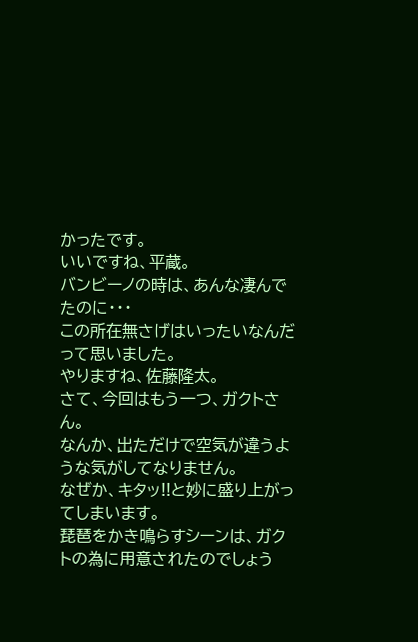かったです。
いいですね、平蔵。
バンビーノの時は、あんな凄んでたのに・・・
この所在無さげはいったいなんだって思いました。
やりますね、佐藤隆太。
さて、今回はもう一つ、ガクトさん。
なんか、出ただけで空気が違うような気がしてなりません。
なぜか、キタッ!!と妙に盛り上がってしまいます。
琵琶をかき鳴らすシーンは、ガクトの為に用意されたのでしょう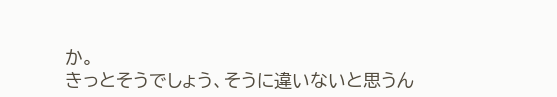か。
きっとそうでしょう、そうに違いないと思うん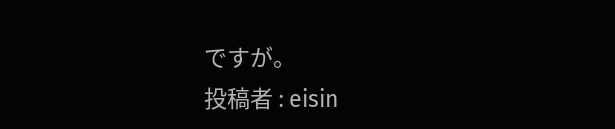ですが。
投稿者 : eisin